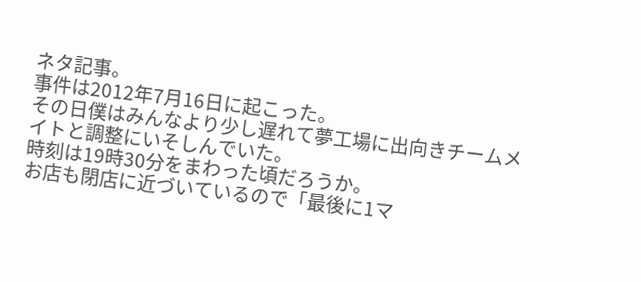ネタ記事。
事件は2012年7月16日に起こった。
その日僕はみんなより少し遅れて夢工場に出向きチームメイトと調整にいそしんでいた。
時刻は19時30分をまわった頃だろうか。
お店も閉店に近づいているので「最後に1マ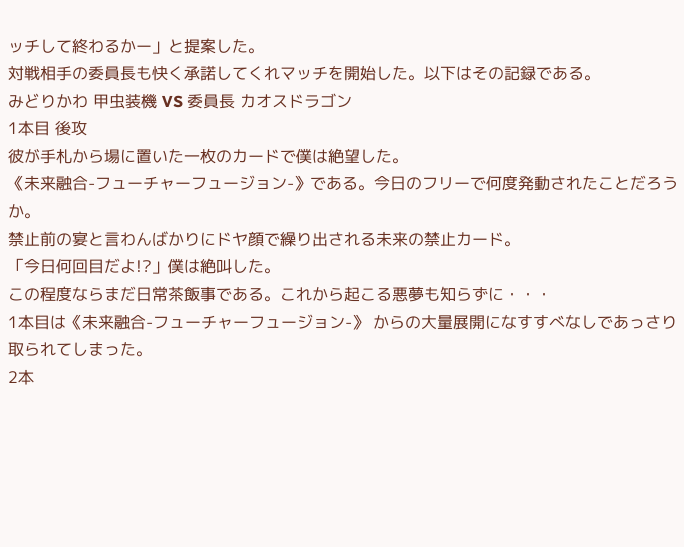ッチして終わるかー」と提案した。
対戦相手の委員長も快く承諾してくれマッチを開始した。以下はその記録である。
みどりかわ 甲虫装機 VS 委員長 カオスドラゴン
1本目 後攻
彼が手札から場に置いた一枚のカードで僕は絶望した。
《未来融合-フューチャーフュージョン-》である。今日のフリーで何度発動されたことだろうか。
禁止前の宴と言わんばかりにドヤ顔で繰り出される未来の禁止カード。
「今日何回目だよ!?」僕は絶叫した。
この程度ならまだ日常茶飯事である。これから起こる悪夢も知らずに・・・
1本目は《未来融合-フューチャーフュージョン-》 からの大量展開になすすべなしであっさり取られてしまった。
2本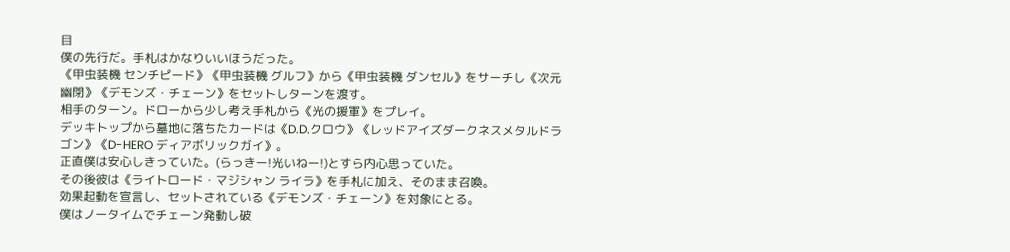目
僕の先行だ。手札はかなりいいほうだった。
《甲虫装機 センチピード》《甲虫装機 グルフ》から《甲虫装機 ダンセル》をサーチし《次元幽閉》《デモンズ・チェーン》をセットしターンを渡す。
相手のターン。ドローから少し考え手札から《光の援軍》をプレイ。
デッキトップから墓地に落ちたカードは《D.D.クロウ》《レッドアイズダークネスメタルドラゴン》《D-HERO ディアボリックガイ》。
正直僕は安心しきっていた。(らっきー!光いねー!)とすら内心思っていた。
その後彼は《ライトロード・マジシャン ライラ》を手札に加え、そのまま召喚。
効果起動を宣言し、セットされている《デモンズ・チェーン》を対象にとる。
僕はノータイムでチェーン発動し破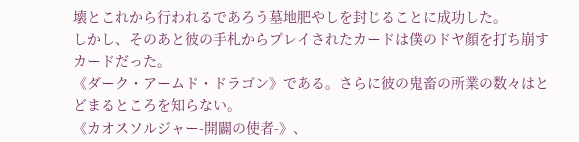壊とこれから行われるであろう墓地肥やしを封じることに成功した。
しかし、そのあと彼の手札からプレイされたカードは僕のドヤ顔を打ち崩すカードだった。
《ダーク・アームド・ドラゴン》である。さらに彼の鬼畜の所業の数々はとどまるところを知らない。
《カオスソルジャー-開闢の使者-》、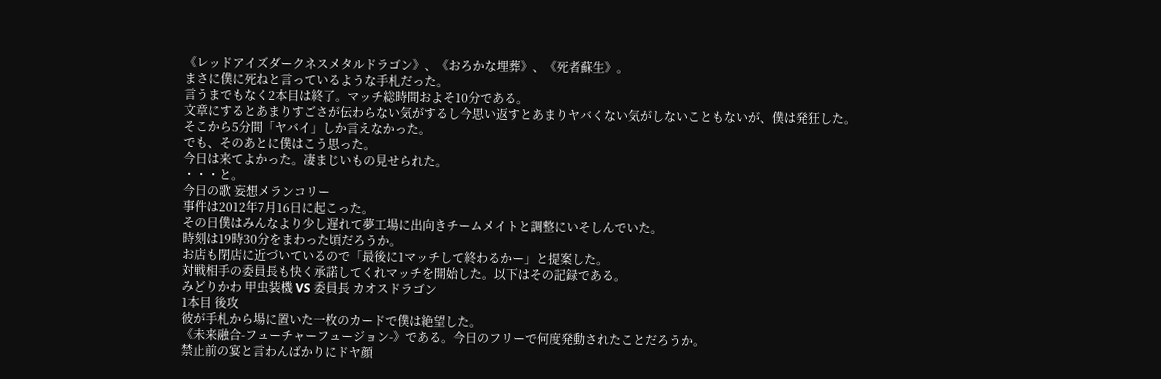《レッドアイズダークネスメタルドラゴン》、《おろかな埋葬》、《死者蘇生》。
まさに僕に死ねと言っているような手札だった。
言うまでもなく2本目は終了。マッチ総時間およそ10分である。
文章にするとあまりすごさが伝わらない気がするし今思い返すとあまりヤバくない気がしないこともないが、僕は発狂した。
そこから5分間「ヤバイ」しか言えなかった。
でも、そのあとに僕はこう思った。
今日は来てよかった。凄まじいもの見せられた。
・・・と。
今日の歌 妄想メランコリー
事件は2012年7月16日に起こった。
その日僕はみんなより少し遅れて夢工場に出向きチームメイトと調整にいそしんでいた。
時刻は19時30分をまわった頃だろうか。
お店も閉店に近づいているので「最後に1マッチして終わるかー」と提案した。
対戦相手の委員長も快く承諾してくれマッチを開始した。以下はその記録である。
みどりかわ 甲虫装機 VS 委員長 カオスドラゴン
1本目 後攻
彼が手札から場に置いた一枚のカードで僕は絶望した。
《未来融合-フューチャーフュージョン-》である。今日のフリーで何度発動されたことだろうか。
禁止前の宴と言わんばかりにドヤ顔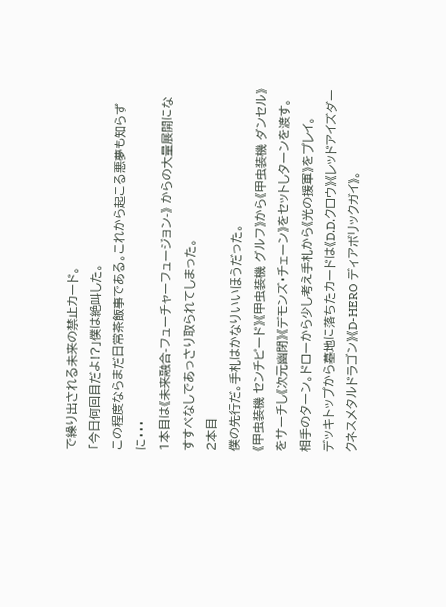で繰り出される未来の禁止カード。
「今日何回目だよ!?」僕は絶叫した。
この程度ならまだ日常茶飯事である。これから起こる悪夢も知らずに・・・
1本目は《未来融合-フューチャーフュージョン-》 からの大量展開になすすべなしであっさり取られてしまった。
2本目
僕の先行だ。手札はかなりいいほうだった。
《甲虫装機 センチピード》《甲虫装機 グルフ》から《甲虫装機 ダンセル》をサーチし《次元幽閉》《デモンズ・チェーン》をセットしターンを渡す。
相手のターン。ドローから少し考え手札から《光の援軍》をプレイ。
デッキトップから墓地に落ちたカードは《D.D.クロウ》《レッドアイズダークネスメタルドラゴン》《D-HERO ディアボリックガイ》。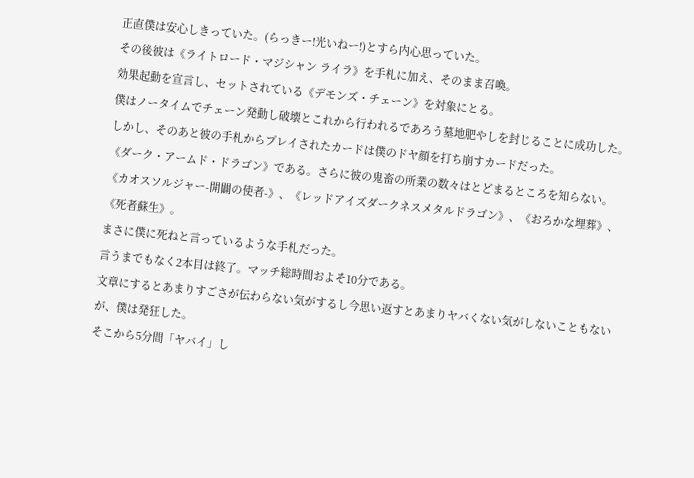正直僕は安心しきっていた。(らっきー!光いねー!)とすら内心思っていた。
その後彼は《ライトロード・マジシャン ライラ》を手札に加え、そのまま召喚。
効果起動を宣言し、セットされている《デモンズ・チェーン》を対象にとる。
僕はノータイムでチェーン発動し破壊とこれから行われるであろう墓地肥やしを封じることに成功した。
しかし、そのあと彼の手札からプレイされたカードは僕のドヤ顔を打ち崩すカードだった。
《ダーク・アームド・ドラゴン》である。さらに彼の鬼畜の所業の数々はとどまるところを知らない。
《カオスソルジャー-開闢の使者-》、《レッドアイズダークネスメタルドラゴン》、《おろかな埋葬》、《死者蘇生》。
まさに僕に死ねと言っているような手札だった。
言うまでもなく2本目は終了。マッチ総時間およそ10分である。
文章にするとあまりすごさが伝わらない気がするし今思い返すとあまりヤバくない気がしないこともないが、僕は発狂した。
そこから5分間「ヤバイ」し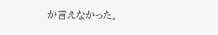か言えなかった。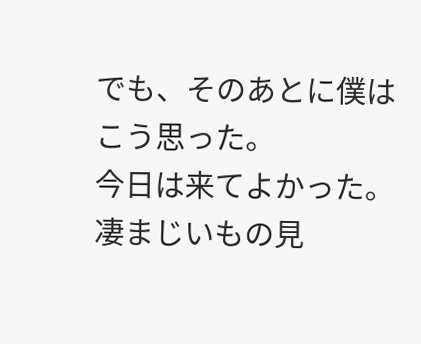でも、そのあとに僕はこう思った。
今日は来てよかった。凄まじいもの見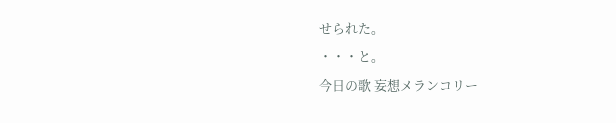せられた。
・・・と。
今日の歌 妄想メランコリー